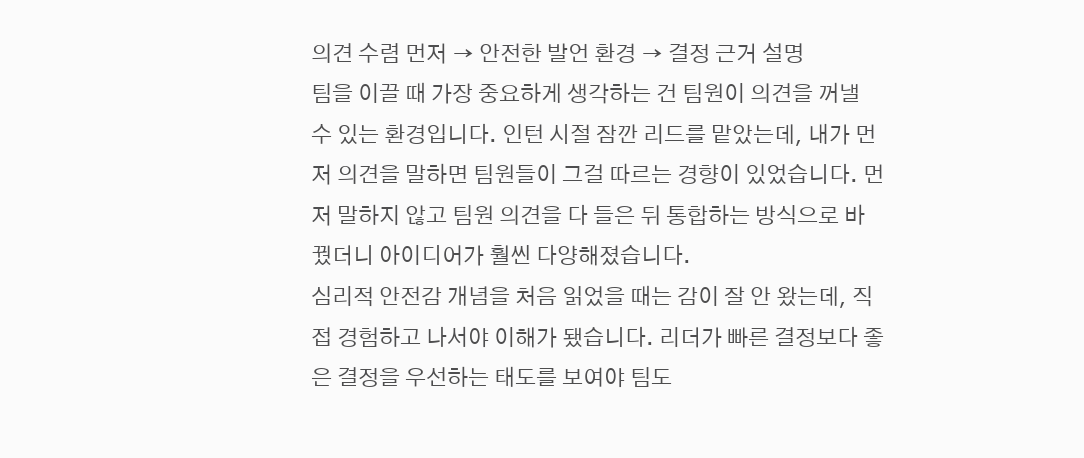의견 수렴 먼저 → 안전한 발언 환경 → 결정 근거 설명
팀을 이끌 때 가장 중요하게 생각하는 건 팀원이 의견을 꺼낼 수 있는 환경입니다. 인턴 시절 잠깐 리드를 맡았는데, 내가 먼저 의견을 말하면 팀원들이 그걸 따르는 경향이 있었습니다. 먼저 말하지 않고 팀원 의견을 다 들은 뒤 통합하는 방식으로 바꿨더니 아이디어가 훨씬 다양해졌습니다.
심리적 안전감 개념을 처음 읽었을 때는 감이 잘 안 왔는데, 직접 경험하고 나서야 이해가 됐습니다. 리더가 빠른 결정보다 좋은 결정을 우선하는 태도를 보여야 팀도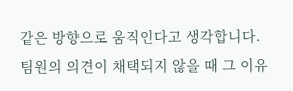같은 방향으로 움직인다고 생각합니다. 팀원의 의견이 채택되지 않을 때 그 이유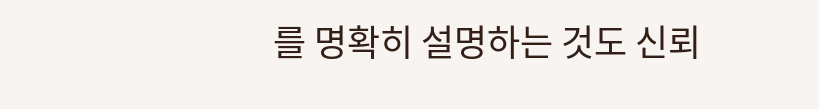를 명확히 설명하는 것도 신뢰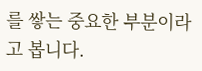를 쌓는 중요한 부분이라고 봅니다.